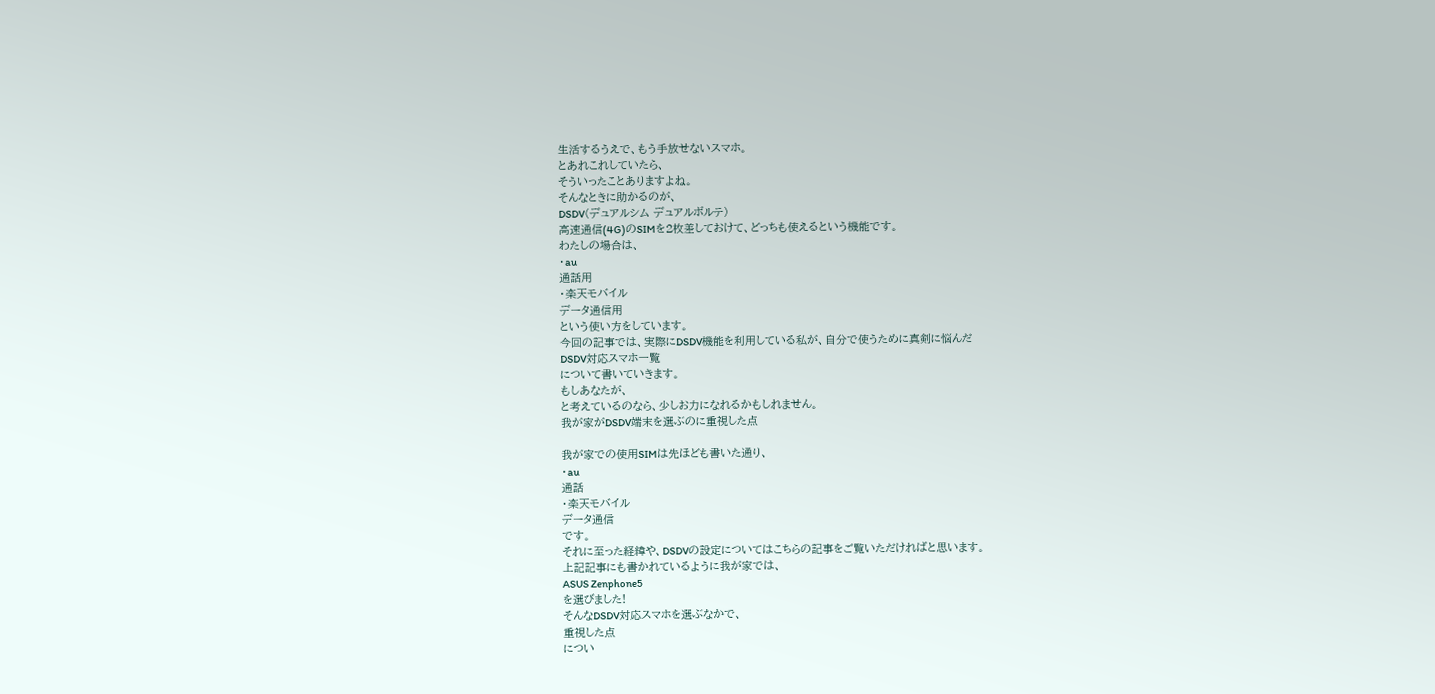生活するうえで、もう手放せないスマホ。
とあれこれしていたら、
そういったことありますよね。
そんなときに助かるのが、
DSDV(デュアルシム デュアルボルテ)
高速通信(4G)のSIMを2枚差しておけて、どっちも使えるという機能です。
わたしの場合は、
・au
通話用
・楽天モバイル
データ通信用
という使い方をしています。
今回の記事では、実際にDSDV機能を利用している私が、自分で使うために真剣に悩んだ
DSDV対応スマホ一覧
について書いていきます。
もしあなたが、
と考えているのなら、少しお力になれるかもしれません。
我が家がDSDV端末を選ぶのに重視した点

我が家での使用SIMは先ほども書いた通り、
・au
通話
・楽天モバイル
データ通信
です。
それに至った経緯や、DSDVの設定についてはこちらの記事をご覧いただければと思います。
上記記事にも書かれているように我が家では、
ASUS Zenphone5
を選びました!
そんなDSDV対応スマホを選ぶなかで、
重視した点
につい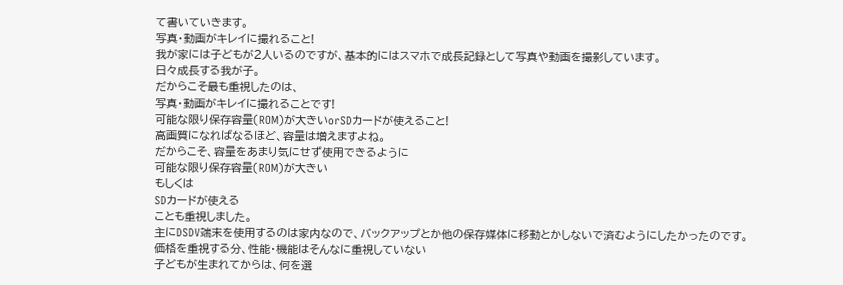て書いていきます。
写真・動画がキレイに撮れること!
我が家には子どもが2人いるのですが、基本的にはスマホで成長記録として写真や動画を撮影しています。
日々成長する我が子。
だからこそ最も重視したのは、
写真・動画がキレイに撮れることです!
可能な限り保存容量(ROM)が大きいorSDカードが使えること!
高画質になればなるほど、容量は増えますよね。
だからこそ、容量をあまり気にせず使用できるように
可能な限り保存容量(ROM)が大きい
もしくは
SDカードが使える
ことも重視しました。
主にDSDV端末を使用するのは家内なので、バックアップとか他の保存媒体に移動とかしないで済むようにしたかったのです。
価格を重視する分、性能・機能はそんなに重視していない
子どもが生まれてからは、何を選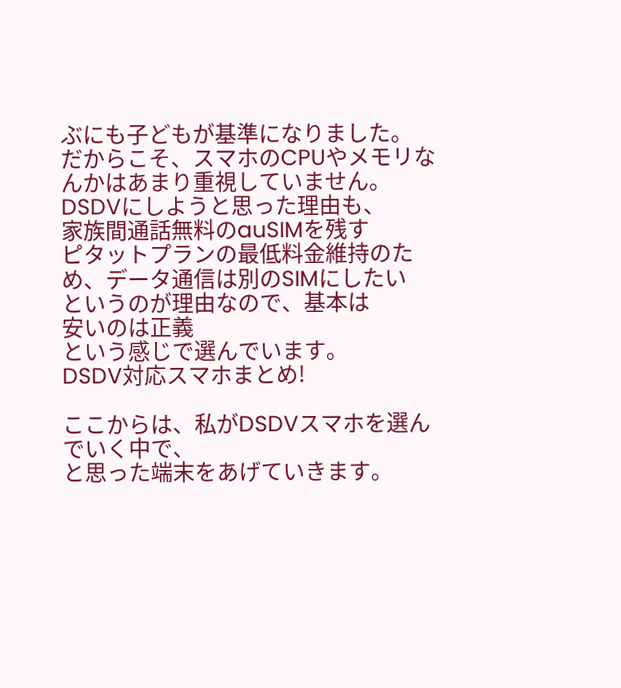ぶにも子どもが基準になりました。
だからこそ、スマホのCPUやメモリなんかはあまり重視していません。
DSDVにしようと思った理由も、
家族間通話無料のauSIMを残す
ピタットプランの最低料金維持のため、データ通信は別のSIMにしたい
というのが理由なので、基本は
安いのは正義
という感じで選んでいます。
DSDV対応スマホまとめ!

ここからは、私がDSDVスマホを選んでいく中で、
と思った端末をあげていきます。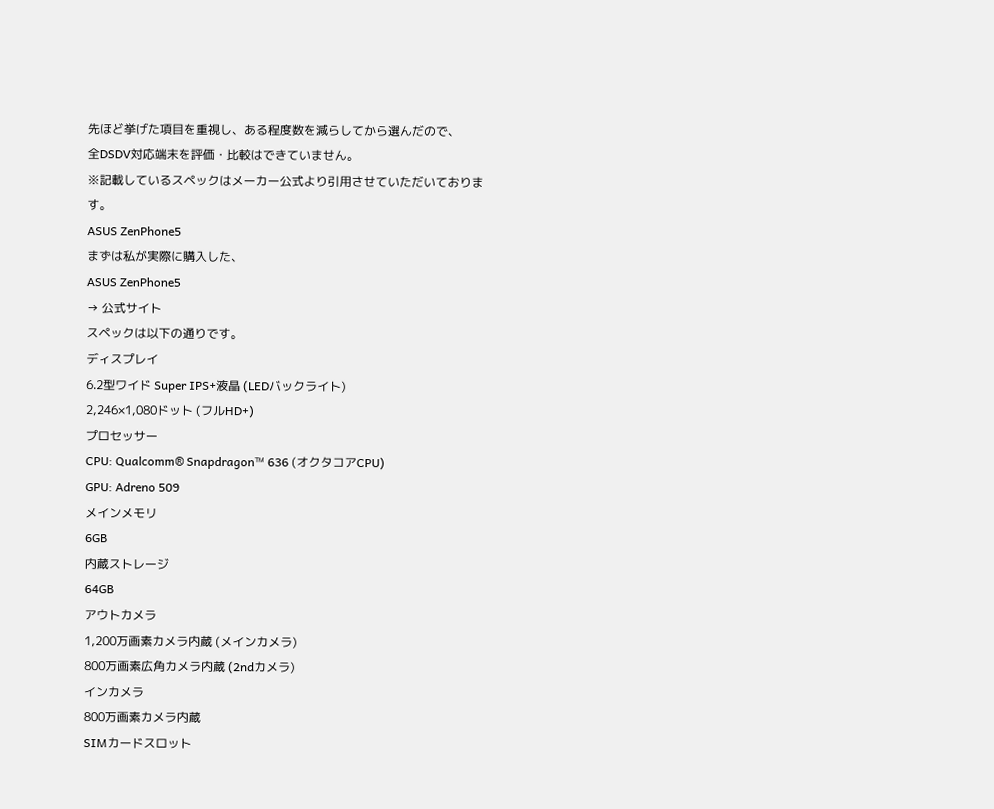先ほど挙げた項目を重視し、ある程度数を減らしてから選んだので、
全DSDV対応端末を評価・比較はできていません。
※記載しているスペックはメーカー公式より引用させていただいております。
ASUS ZenPhone5
まずは私が実際に購入した、
ASUS ZenPhone5
→ 公式サイト
スペックは以下の通りです。
ディスプレイ
6.2型ワイド Super IPS+液晶 (LEDバックライト)
2,246×1,080ドット (フルHD+)
プロセッサー
CPU: Qualcomm® Snapdragon™ 636 (オクタコアCPU)
GPU: Adreno 509
メインメモリ
6GB
内蔵ストレージ
64GB
アウトカメラ
1,200万画素カメラ内蔵 (メインカメラ)
800万画素広角カメラ内蔵 (2ndカメラ)
インカメラ
800万画素カメラ内蔵
SIMカードスロット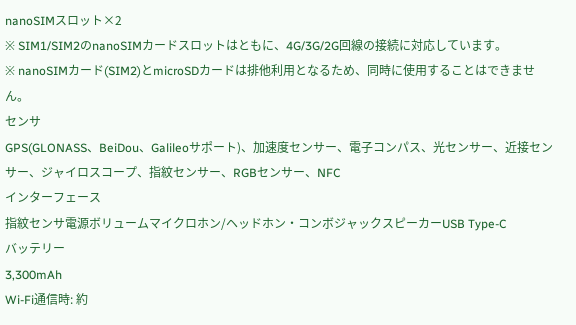nanoSIMスロット×2
※ SIM1/SIM2のnanoSIMカードスロットはともに、4G/3G/2G回線の接続に対応しています。
※ nanoSIMカード(SIM2)とmicroSDカードは排他利用となるため、同時に使用することはできません。
センサ
GPS(GLONASS、BeiDou、Galileoサポート)、加速度センサー、電子コンパス、光センサー、近接センサー、ジャイロスコープ、指紋センサー、RGBセンサー、NFC
インターフェース
指紋センサ電源ボリュームマイクロホン/ヘッドホン・コンボジャックスピーカーUSB Type-C
バッテリー
3,300mAh
Wi-Fi通信時: 約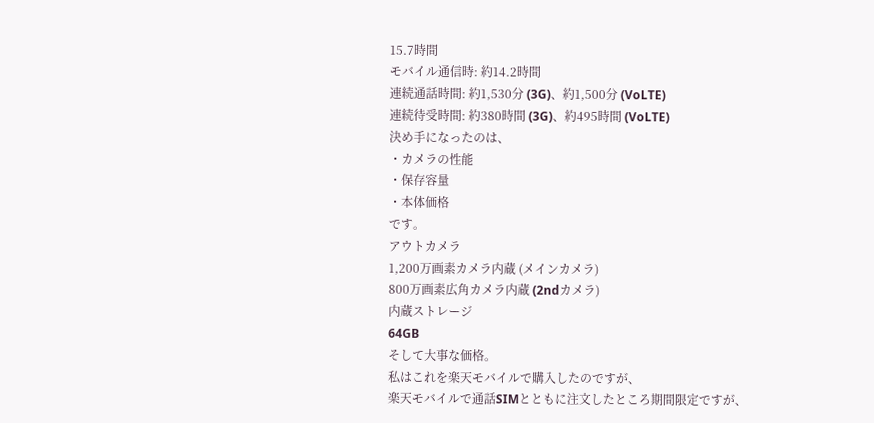15.7時間
モバイル通信時: 約14.2時間
連続通話時間: 約1,530分 (3G)、約1,500分 (VoLTE)
連続待受時間: 約380時間 (3G)、約495時間 (VoLTE)
決め手になったのは、
・カメラの性能
・保存容量
・本体価格
です。
アウトカメラ
1,200万画素カメラ内蔵 (メインカメラ)
800万画素広角カメラ内蔵 (2ndカメラ)
内蔵ストレージ
64GB
そして大事な価格。
私はこれを楽天モバイルで購入したのですが、
楽天モバイルで通話SIMとともに注文したところ期間限定ですが、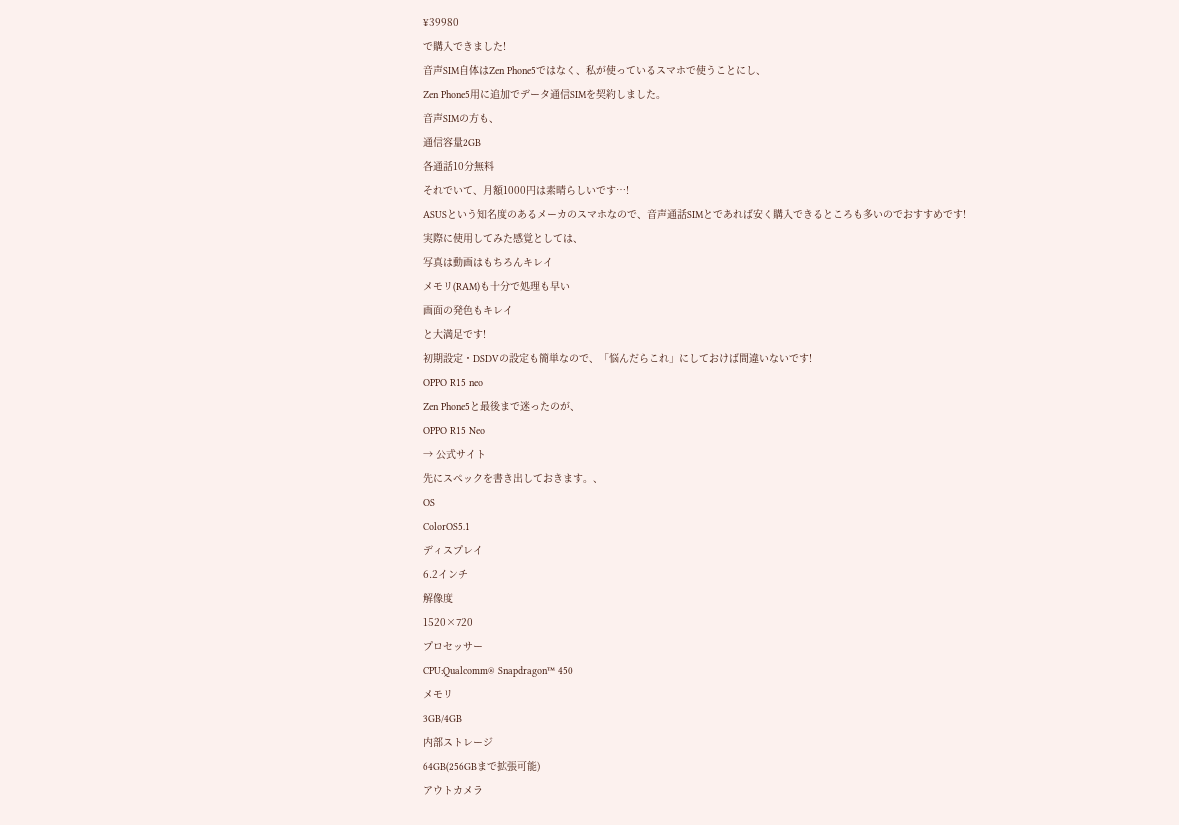¥39980
で購入できました!
音声SIM自体はZen Phone5ではなく、私が使っているスマホで使うことにし、
Zen Phone5用に追加でデータ通信SIMを契約しました。
音声SIMの方も、
通信容量2GB
各通話10分無料
それでいて、月額1000円は素晴らしいです…!
ASUSという知名度のあるメーカのスマホなので、音声通話SIMとであれば安く購入できるところも多いのでおすすめです!
実際に使用してみた感覚としては、
写真は動画はもちろんキレイ
メモリ(RAM)も十分で処理も早い
画面の発色もキレイ
と大満足です!
初期設定・DSDVの設定も簡単なので、「悩んだらこれ」にしておけば間違いないです!
OPPO R15 neo
Zen Phone5と最後まで迷ったのが、
OPPO R15 Neo
→ 公式サイト
先にスペックを書き出しておきます。、
OS
ColorOS5.1
ディスプレイ
6.2インチ
解像度
1520×720
プロセッサー
CPU:Qualcomm® Snapdragon™ 450
メモリ
3GB/4GB
内部ストレージ
64GB(256GBまで拡張可能)
アウトカメラ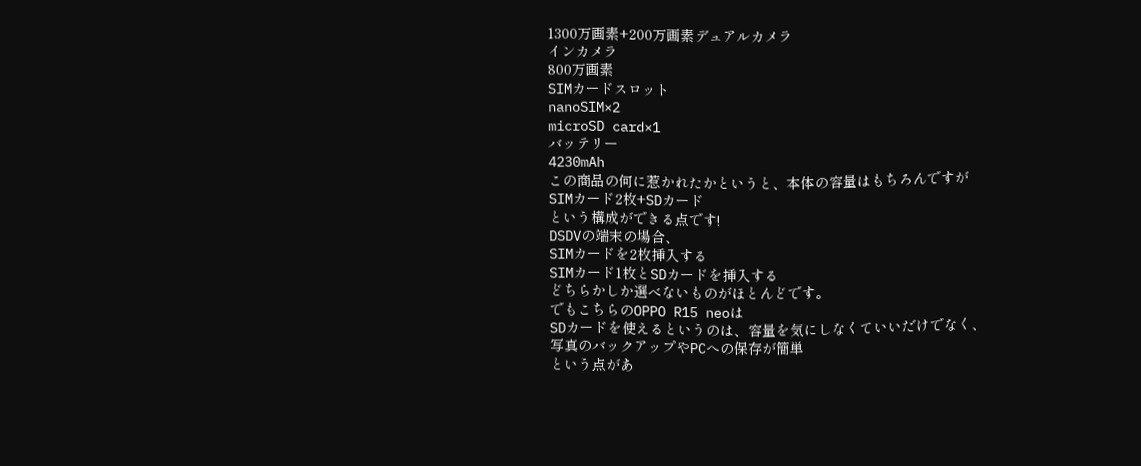1300万画素+200万画素デュアルカメラ
インカメラ
800万画素
SIMカードスロット
nanoSIM×2
microSD card×1
バッテリー
4230mAh
この商品の何に惹かれたかというと、本体の容量はもちろんですが
SIMカード2枚+SDカード
という構成ができる点です!
DSDVの端末の場合、
SIMカードを2枚挿入する
SIMカード1枚とSDカードを挿入する
どちらかしか選べないものがほとんどです。
でもこちらのOPPO R15 neoは
SDカードを使えるというのは、容量を気にしなくていいだけでなく、
写真のバックアップやPCへの保存が簡単
という点があ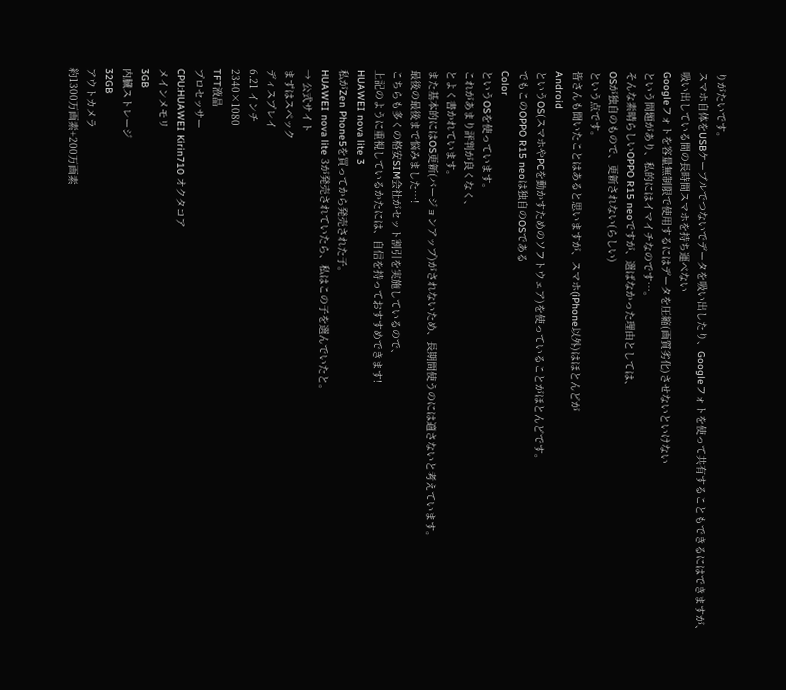りがたいです。
スマホ自体をUSBケーブルでつないでデータを吸い出したり、Googleフォトを使って共有することもできるにはできますが、
吸い出している間の長時間スマホを持ち運べない
Googleフォトを容量無制限で使用するにはデータを圧縮(画質劣化)させないといけない
という問題があり、私的にはイマイチなのです…。
そんな素晴らしいOPPO R15 neoですが、選ばなかった理由としては、
OSが独自のもので、更新されない(らしい)
という点です。
皆さんも聞いたことはあると思いますが、スマホ(iPhone以外)はほとんどが
Android
というOS(スマホやPCを動かすためのソフトウェア)を使っていることがほとんどです。
でもこのOPPO R15 neoは独自のOSである
Color
というOSを使っています。
これがあまり評判が良くなく、
とよく書かれています。
また基本的にはOS更新(バージョンアップ)がされないため、長期間使うのには適さないと考えています。
最後の最後まで悩みました…!
こちらも多くの格安SIM会社がセット割引を実施しているので、
上記のように重視しているかたには、自信を持っておすすめできます!
HUAWEI nova lite 3
私がZen Phone5を買ってから発売された子。
HUAWEI nova lite 3が発売されていたら、私はこの子を選んでいたと。
→ 公式サイト
まずはスペック
ディスプレイ
6.21 インチ
2340×1080
TFT液晶
プロセッサー
CPU:HUAWEI Kirin710 オクタコア
メインメモリ
3GB
内臓ストレージ
32GB
アウトカメラ
約1300万画素+200万画素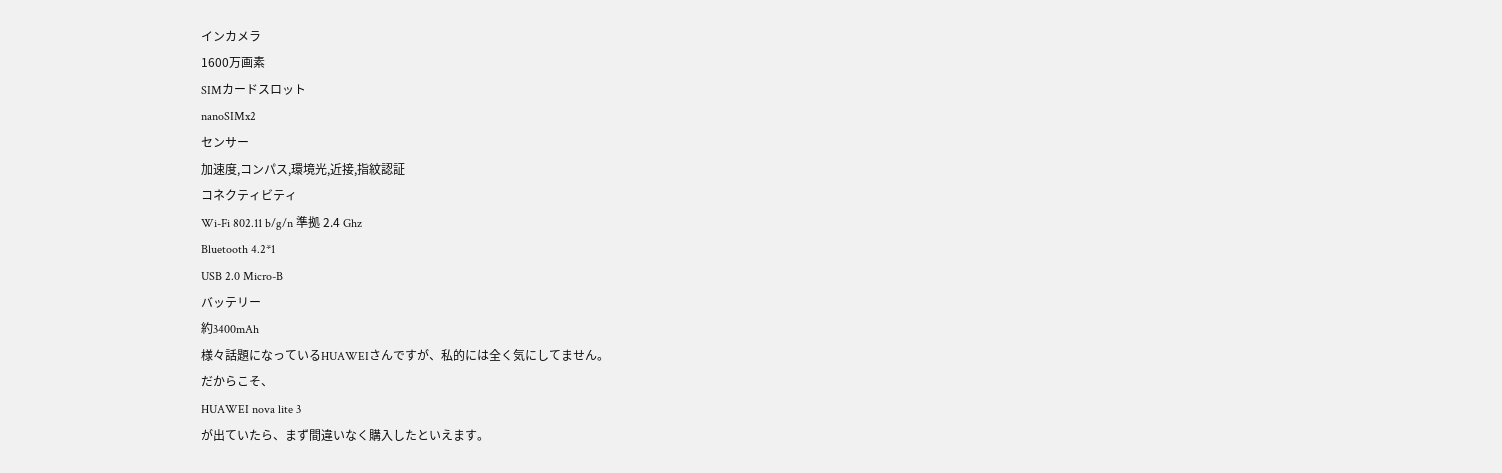インカメラ
1600万画素
SIMカードスロット
nanoSIMx2
センサー
加速度,コンパス,環境光,近接,指紋認証
コネクティビティ
Wi-Fi 802.11 b/g/n 準拠 2.4 Ghz
Bluetooth 4.2*1
USB 2.0 Micro-B
バッテリー
約3400mAh
様々話題になっているHUAWEIさんですが、私的には全く気にしてません。
だからこそ、
HUAWEI nova lite 3
が出ていたら、まず間違いなく購入したといえます。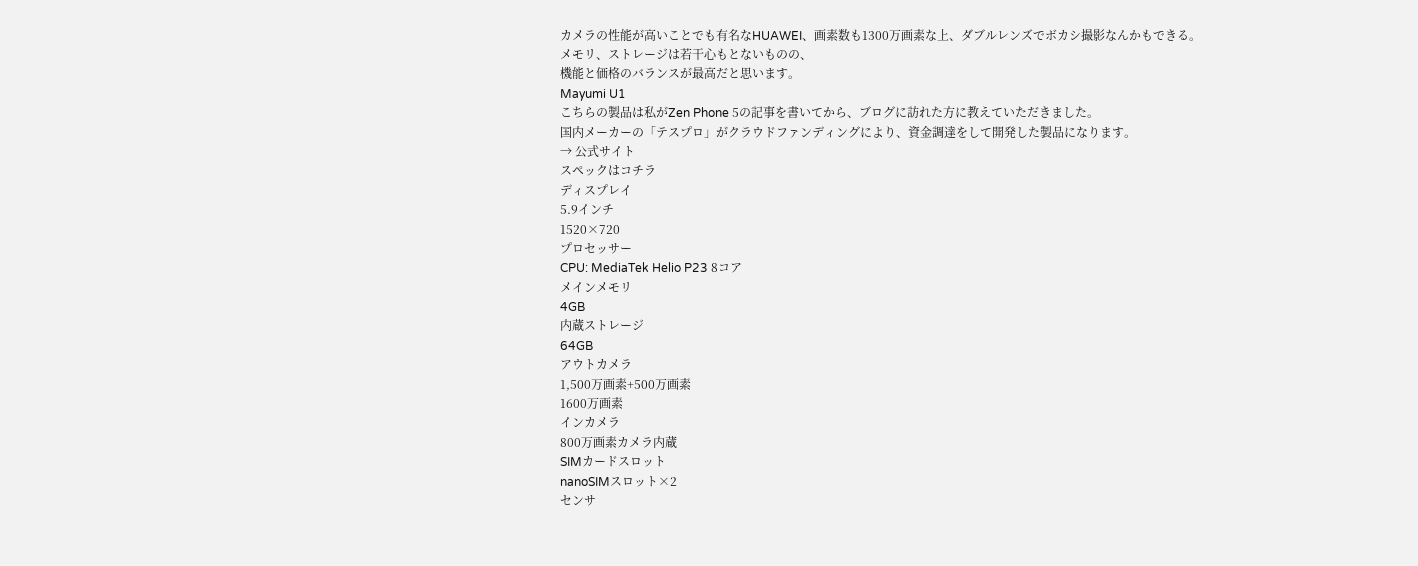カメラの性能が高いことでも有名なHUAWEI、画素数も1300万画素な上、ダブルレンズでボカシ撮影なんかもできる。
メモリ、ストレージは若干心もとないものの、
機能と価格のバランスが最高だと思います。
Mayumi U1
こちらの製品は私がZen Phone 5の記事を書いてから、ブログに訪れた方に教えていただきました。
国内メーカーの「テスプロ」がクラウドファンディングにより、資金調達をして開発した製品になります。
→ 公式サイト
スペックはコチラ
ディスプレイ
5.9インチ
1520×720
プロセッサー
CPU: MediaTek Helio P23 8コア
メインメモリ
4GB
内蔵ストレージ
64GB
アウトカメラ
1,500万画素+500万画素
1600万画素
インカメラ
800万画素カメラ内蔵
SIMカードスロット
nanoSIMスロット×2
センサ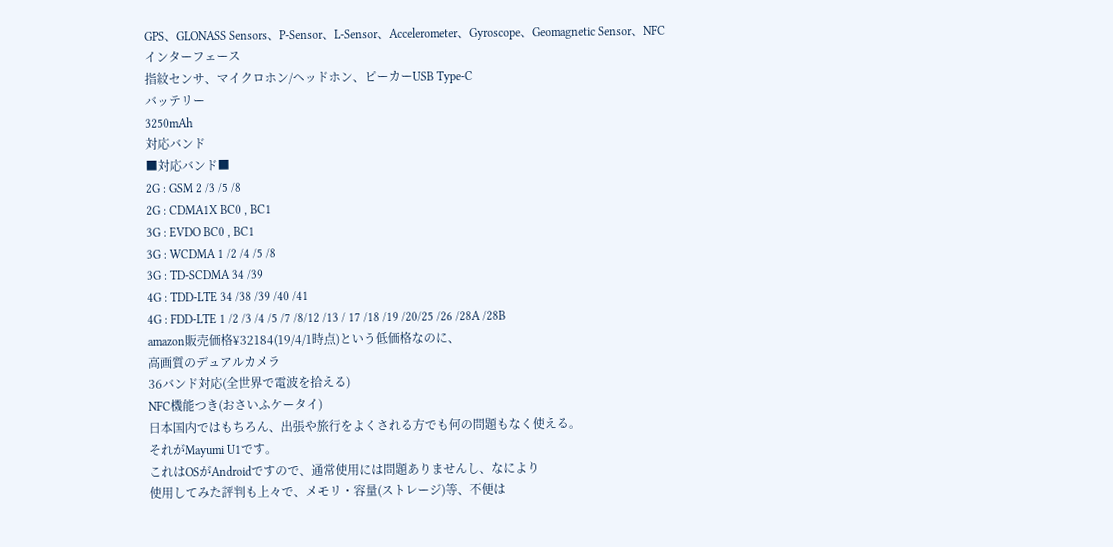GPS、GLONASS Sensors、P-Sensor、L-Sensor、Accelerometer、Gyroscope、Geomagnetic Sensor、NFC
インターフェース
指紋センサ、マイクロホン/ヘッドホン、ピーカーUSB Type-C
バッテリー
3250mAh
対応バンド
■対応バンド■
2G : GSM 2 /3 /5 /8
2G : CDMA1X BC0 , BC1
3G : EVDO BC0 , BC1
3G : WCDMA 1 /2 /4 /5 /8
3G : TD-SCDMA 34 /39
4G : TDD-LTE 34 /38 /39 /40 /41
4G : FDD-LTE 1 /2 /3 /4 /5 /7 /8/12 /13 / 17 /18 /19 /20/25 /26 /28A /28B
amazon販売価格¥32184(19/4/1時点)という低価格なのに、
高画質のデュアルカメラ
36バンド対応(全世界で電波を拾える)
NFC機能つき(おさいふケータイ)
日本国内ではもちろん、出張や旅行をよくされる方でも何の問題もなく使える。
それがMayumi U1です。
これはOSがAndroidですので、通常使用には問題ありませんし、なにより
使用してみた評判も上々で、メモリ・容量(ストレージ)等、不便は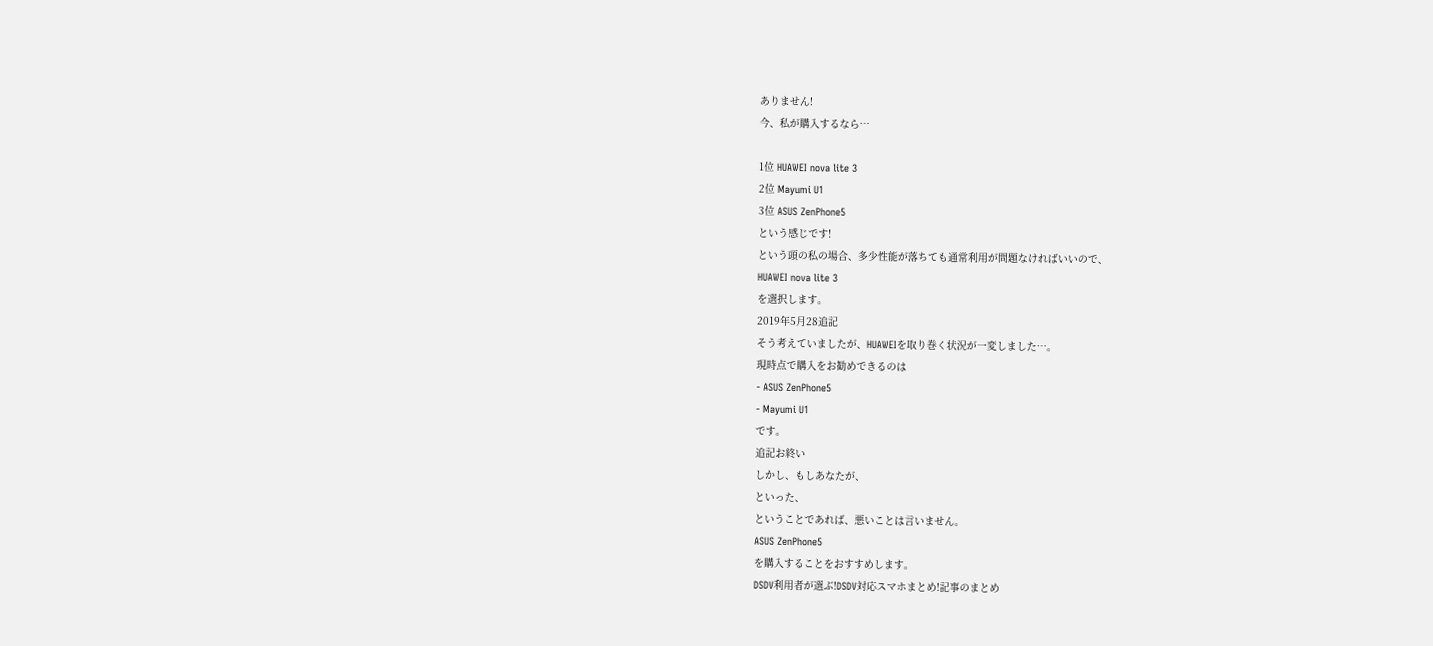ありません!
今、私が購入するなら…

1位 HUAWEI nova lite 3
2位 Mayumi U1
3位 ASUS ZenPhone5
という感じです!
という頭の私の場合、多少性能が落ちても通常利用が問題なければいいので、
HUAWEI nova lite 3
を選択します。
2019年5月28追記
そう考えていましたが、HUAWEIを取り巻く状況が一変しました…。
現時点で購入をお勧めできるのは
- ASUS ZenPhone5
- Mayumi U1
です。
追記お終い
しかし、もしあなたが、
といった、
ということであれば、悪いことは言いません。
ASUS ZenPhone5
を購入することをおすすめします。
DSDV利用者が選ぶ!DSDV対応スマホまとめ!記事のまとめ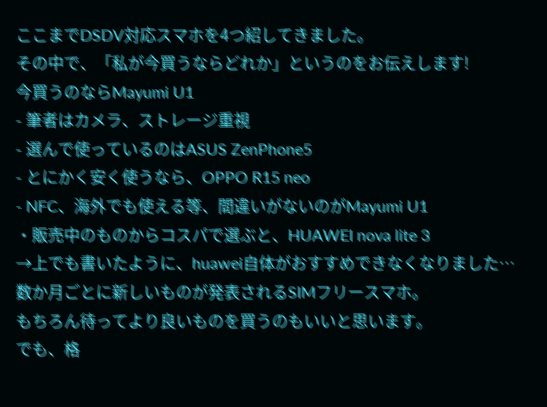ここまでDSDV対応スマホを4つ紹してきました。
その中で、「私が今買うならどれか」というのをお伝えします!
今買うのならMayumi U1
- 筆者はカメラ、ストレージ重視
- 選んで使っているのはASUS ZenPhone5
- とにかく安く使うなら、OPPO R15 neo
- NFC、海外でも使える等、間違いがないのがMayumi U1
・販売中のものからコスパで選ぶと、HUAWEI nova lite 3
→上でも書いたように、huawei自体がおすすめできなくなりました…
数か月ごとに新しいものが発表されるSIMフリースマホ。
もちろん待ってより良いものを買うのもいいと思います。
でも、格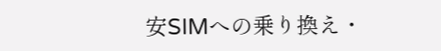安SIMへの乗り換え・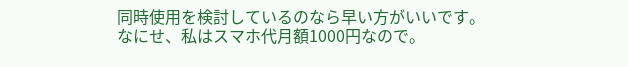同時使用を検討しているのなら早い方がいいです。
なにせ、私はスマホ代月額1000円なので。